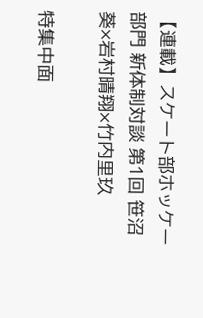【連載】スケート部ホッケー部門 新体制対談 第1回 笹沼葵×岩村晴翔×竹内里玖

特集中面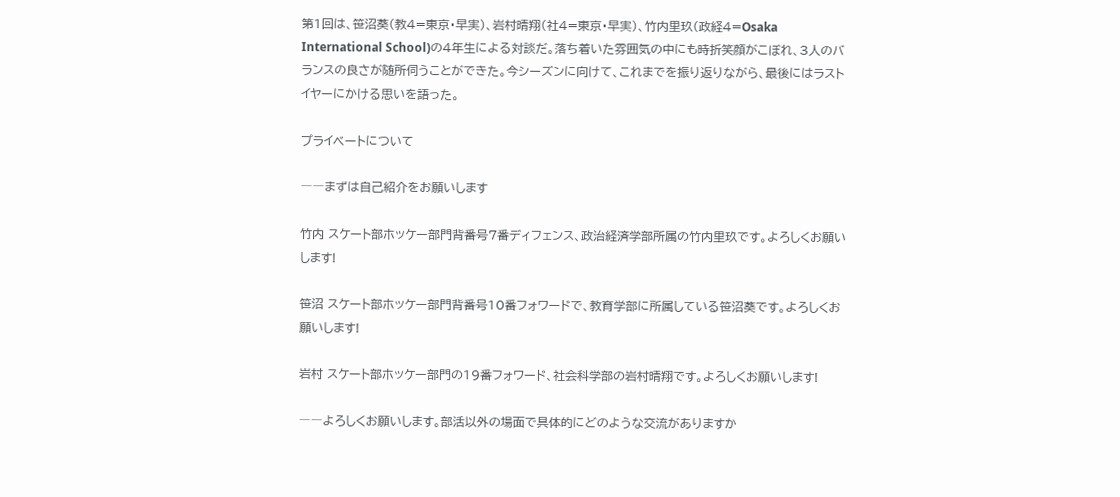第1回は、笹沼葵(教4=東京・早実)、岩村晴翔(社4=東京・早実)、竹内里玖(政経4=Osaka International School)の4年生による対談だ。落ち着いた雰囲気の中にも時折笑顔がこぼれ、3人のバランスの良さが随所伺うことができた。今シーズンに向けて、これまでを振り返りながら、最後にはラストイヤーにかける思いを語った。

プライベートについて

――まずは自己紹介をお願いします

竹内 スケート部ホッケー部門背番号7番ディフェンス、政治経済学部所属の竹内里玖です。よろしくお願いします!

笹沼 スケート部ホッケー部門背番号10番フォワードで、教育学部に所属している笹沼葵です。よろしくお願いします!

岩村 スケート部ホッケー部門の19番フォワード、社会科学部の岩村晴翔です。よろしくお願いします!

――よろしくお願いします。部活以外の場面で具体的にどのような交流がありますか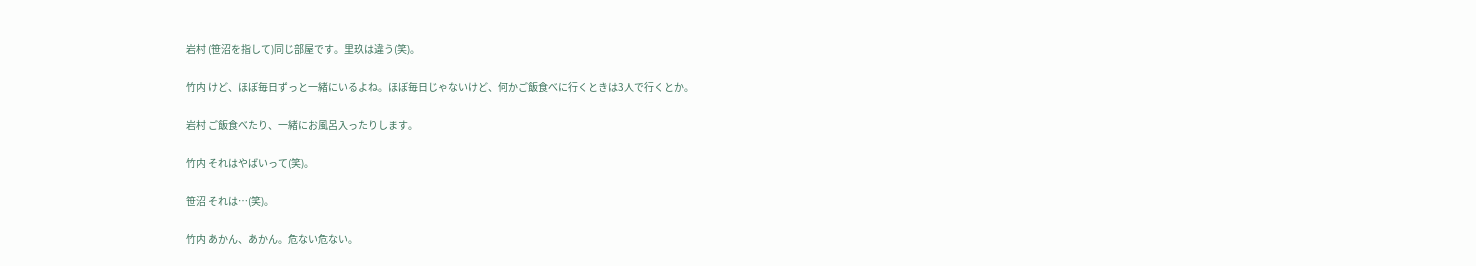岩村 (笹沼を指して)同じ部屋です。里玖は違う(笑)。

竹内 けど、ほぼ毎日ずっと一緒にいるよね。ほぼ毎日じゃないけど、何かご飯食べに行くときは3人で行くとか。

岩村 ご飯食べたり、一緒にお風呂入ったりします。

竹内 それはやばいって(笑)。

笹沼 それは…(笑)。

竹内 あかん、あかん。危ない危ない。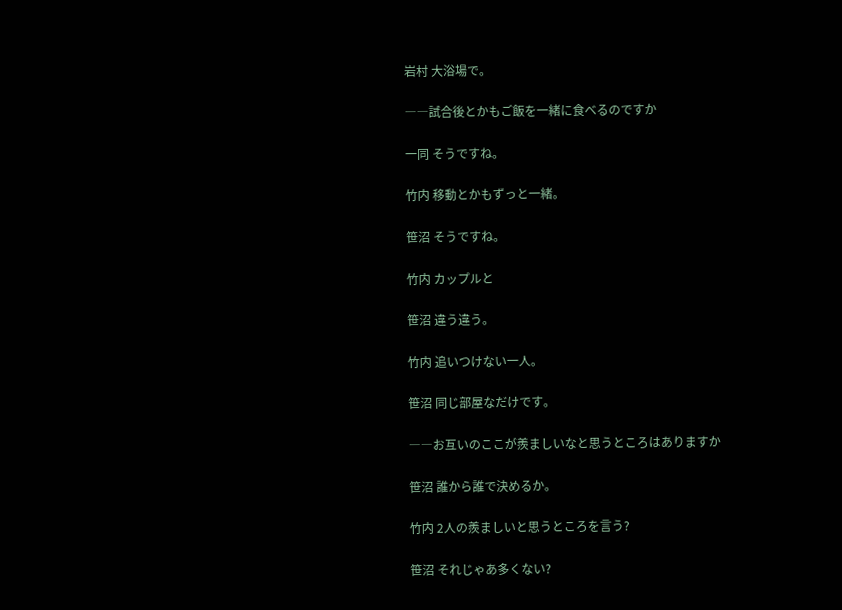岩村 大浴場で。

――試合後とかもご飯を一緒に食べるのですか

一同 そうですね。

竹内 移動とかもずっと一緒。

笹沼 そうですね。

竹内 カップルと

笹沼 違う違う。

竹内 追いつけない一人。

笹沼 同じ部屋なだけです。

――お互いのここが羨ましいなと思うところはありますか

笹沼 誰から誰で決めるか。

竹内 2人の羨ましいと思うところを言う?

笹沼 それじゃあ多くない?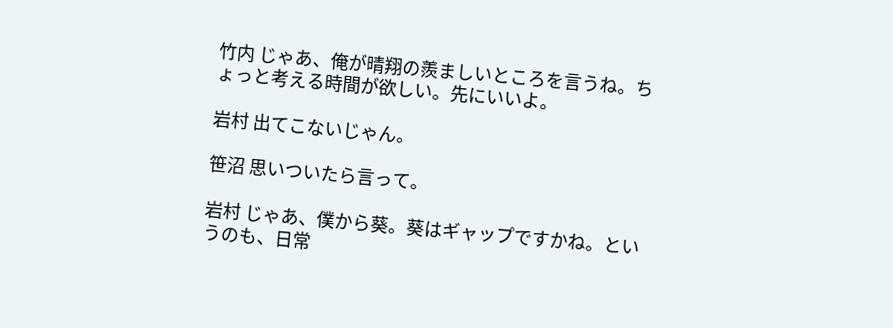竹内 じゃあ、俺が晴翔の羨ましいところを言うね。ちょっと考える時間が欲しい。先にいいよ。

岩村 出てこないじゃん。

笹沼 思いついたら言って。

岩村 じゃあ、僕から葵。葵はギャップですかね。というのも、日常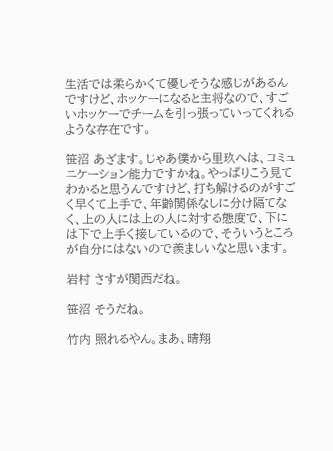生活では柔らかくて優しそうな感じがあるんですけど、ホッケーになると主将なので、すごいホッケーでチームを引っ張っていってくれるような存在です。

笹沼 あざます。じゃあ僕から里玖へは、コミュニケーション能力ですかね。やっぱりこう見てわかると思うんですけど、打ち解けるのがすごく早くて上手で、年齢関係なしに分け隔てなく、上の人には上の人に対する態度で、下には下で上手く接しているので、そういうところが自分にはないので羨ましいなと思います。

岩村 さすが関西だね。

笹沼 そうだね。

竹内 照れるやん。まあ、晴翔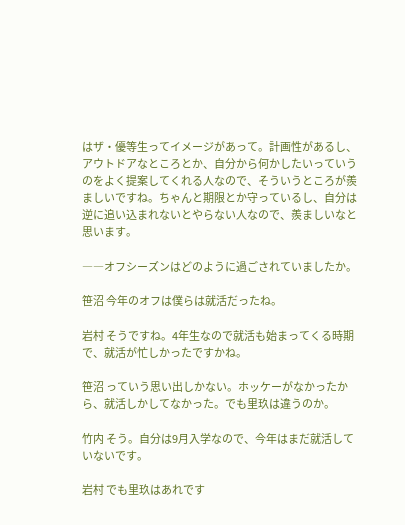はザ・優等生ってイメージがあって。計画性があるし、アウトドアなところとか、自分から何かしたいっていうのをよく提案してくれる人なので、そういうところが羨ましいですね。ちゃんと期限とか守っているし、自分は逆に追い込まれないとやらない人なので、羨ましいなと思います。

――オフシーズンはどのように過ごされていましたか。

笹沼 今年のオフは僕らは就活だったね。

岩村 そうですね。4年生なので就活も始まってくる時期で、就活が忙しかったですかね。

笹沼 っていう思い出しかない。ホッケーがなかったから、就活しかしてなかった。でも里玖は違うのか。

竹内 そう。自分は9月入学なので、今年はまだ就活していないです。

岩村 でも里玖はあれです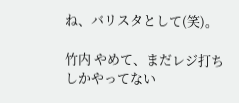ね、バリスタとして(笑)。

竹内 やめて、まだレジ打ちしかやってない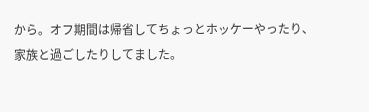から。オフ期間は帰省してちょっとホッケーやったり、家族と過ごしたりしてました。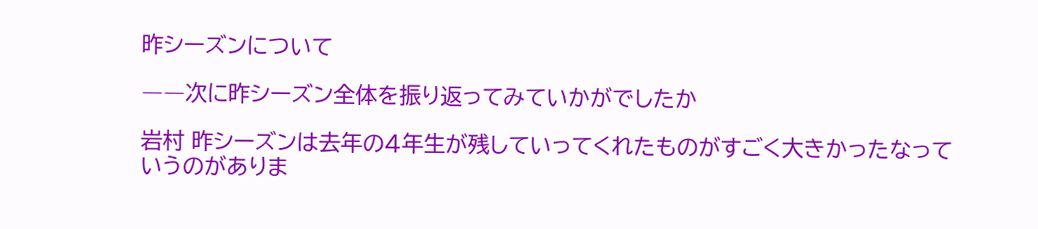昨シーズンについて

――次に昨シーズン全体を振り返ってみていかがでしたか

岩村 昨シーズンは去年の4年生が残していってくれたものがすごく大きかったなっていうのがありま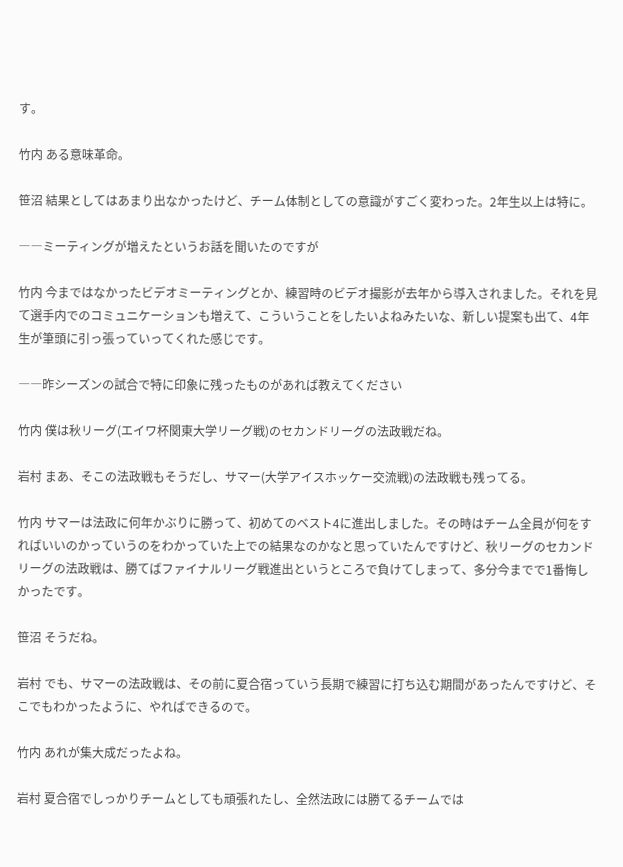す。

竹内 ある意味革命。

笹沼 結果としてはあまり出なかったけど、チーム体制としての意識がすごく変わった。2年生以上は特に。

――ミーティングが増えたというお話を聞いたのですが

竹内 今まではなかったビデオミーティングとか、練習時のビデオ撮影が去年から導入されました。それを見て選手内でのコミュニケーションも増えて、こういうことをしたいよねみたいな、新しい提案も出て、4年生が筆頭に引っ張っていってくれた感じです。

――昨シーズンの試合で特に印象に残ったものがあれば教えてください

竹内 僕は秋リーグ(エイワ杯関東大学リーグ戦)のセカンドリーグの法政戦だね。

岩村 まあ、そこの法政戦もそうだし、サマー(大学アイスホッケー交流戦)の法政戦も残ってる。

竹内 サマーは法政に何年かぶりに勝って、初めてのベスト4に進出しました。その時はチーム全員が何をすればいいのかっていうのをわかっていた上での結果なのかなと思っていたんですけど、秋リーグのセカンドリーグの法政戦は、勝てばファイナルリーグ戦進出というところで負けてしまって、多分今までで1番悔しかったです。

笹沼 そうだね。

岩村 でも、サマーの法政戦は、その前に夏合宿っていう長期で練習に打ち込む期間があったんですけど、そこでもわかったように、やればできるので。

竹内 あれが集大成だったよね。

岩村 夏合宿でしっかりチームとしても頑張れたし、全然法政には勝てるチームでは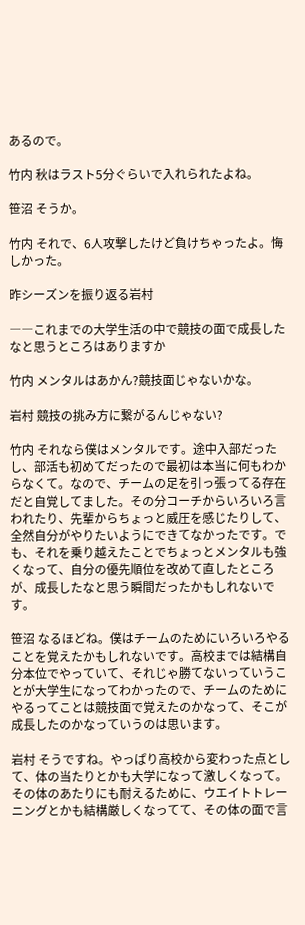あるので。

竹内 秋はラスト5分ぐらいで入れられたよね。

笹沼 そうか。

竹内 それで、6人攻撃したけど負けちゃったよ。悔しかった。

昨シーズンを振り返る岩村

――これまでの大学生活の中で競技の面で成長したなと思うところはありますか

竹内 メンタルはあかん?競技面じゃないかな。

岩村 競技の挑み方に繋がるんじゃない?

竹内 それなら僕はメンタルです。途中入部だったし、部活も初めてだったので最初は本当に何もわからなくて。なので、チームの足を引っ張ってる存在だと自覚してました。その分コーチからいろいろ言われたり、先輩からちょっと威圧を感じたりして、全然自分がやりたいようにできてなかったです。でも、それを乗り越えたことでちょっとメンタルも強くなって、自分の優先順位を改めて直したところが、成長したなと思う瞬間だったかもしれないです。

笹沼 なるほどね。僕はチームのためにいろいろやることを覚えたかもしれないです。高校までは結構自分本位でやっていて、それじゃ勝てないっていうことが大学生になってわかったので、チームのためにやるってことは競技面で覚えたのかなって、そこが成長したのかなっていうのは思います。

岩村 そうですね。やっぱり高校から変わった点として、体の当たりとかも大学になって激しくなって。その体のあたりにも耐えるために、ウエイトトレーニングとかも結構厳しくなってて、その体の面で言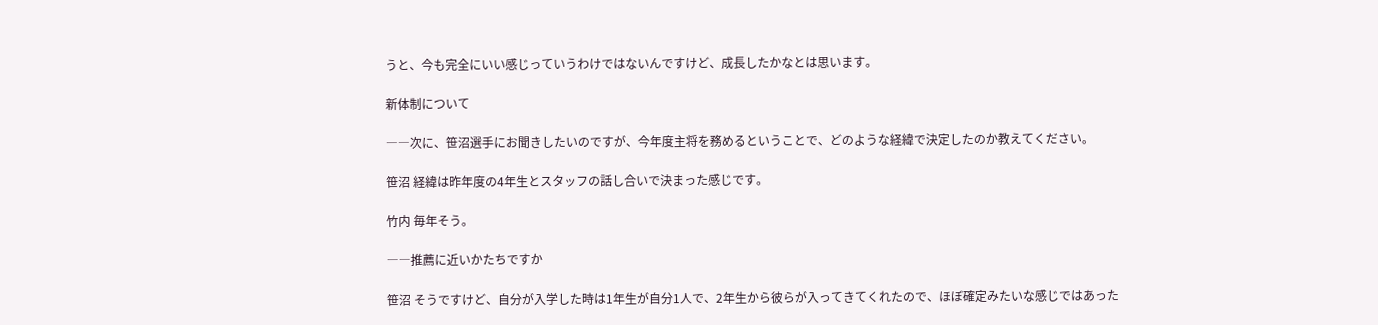うと、今も完全にいい感じっていうわけではないんですけど、成長したかなとは思います。

新体制について

――次に、笹沼選手にお聞きしたいのですが、今年度主将を務めるということで、どのような経緯で決定したのか教えてください。

笹沼 経緯は昨年度の4年生とスタッフの話し合いで決まった感じです。

竹内 毎年そう。

――推薦に近いかたちですか

笹沼 そうですけど、自分が入学した時は1年生が自分1人で、2年生から彼らが入ってきてくれたので、ほぼ確定みたいな感じではあった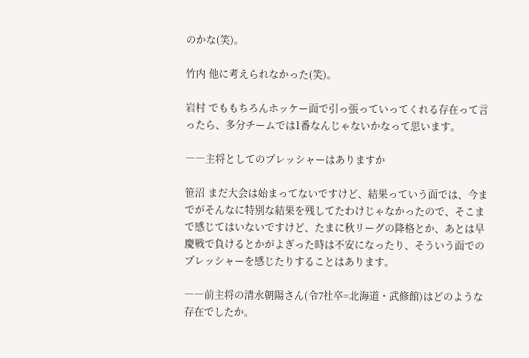のかな(笑)。

竹内 他に考えられなかった(笑)。

岩村 でももちろんホッケー面で引っ張っていってくれる存在って言ったら、多分チームでは1番なんじゃないかなって思います。

――主将としてのプレッシャーはありますか

笹沼 まだ大会は始まってないですけど、結果っていう面では、今までがそんなに特別な結果を残してたわけじゃなかったので、そこまで感じてはいないですけど、たまに秋リーグの降格とか、あとは早慶戦で負けるとかがよぎった時は不安になったり、そういう面でのプレッシャーを感じたりすることはあります。

――前主将の清水朝陽さん(令7社卒=北海道・武修館)はどのような存在でしたか。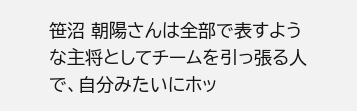笹沼 朝陽さんは全部で表すような主将としてチームを引っ張る人で、自分みたいにホッ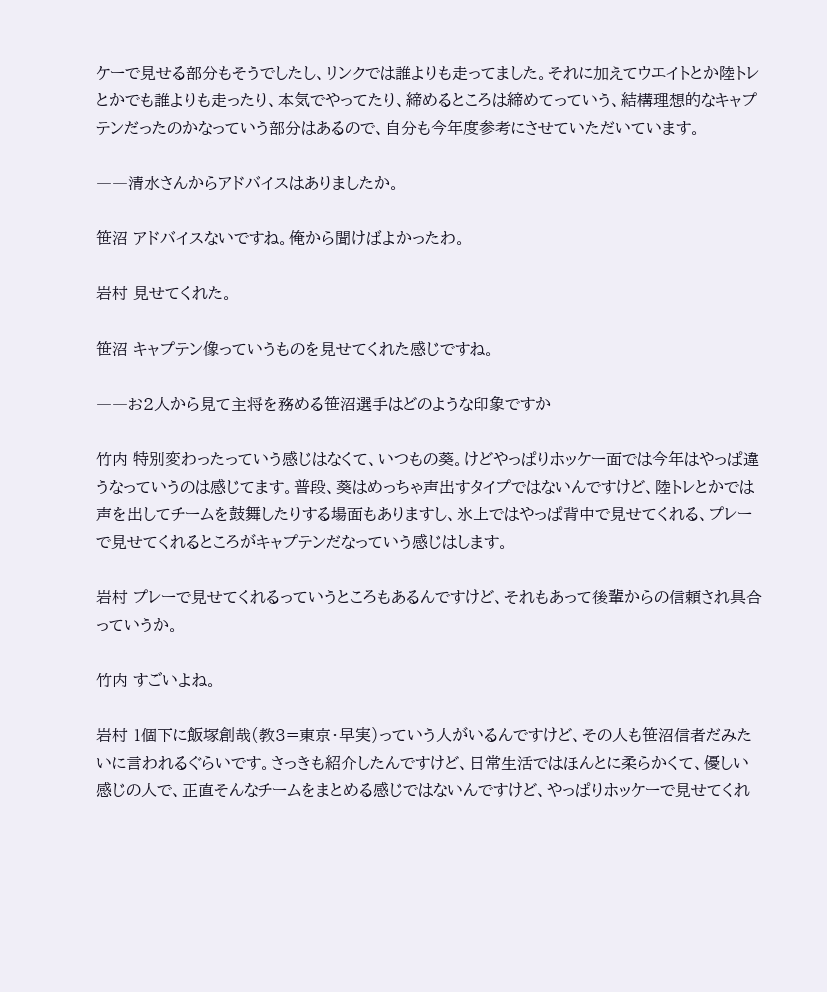ケーで見せる部分もそうでしたし、リンクでは誰よりも走ってました。それに加えてウエイトとか陸トレとかでも誰よりも走ったり、本気でやってたり、締めるところは締めてっていう、結構理想的なキャプテンだったのかなっていう部分はあるので、自分も今年度参考にさせていただいています。

――清水さんからアドバイスはありましたか。

笹沼 アドバイスないですね。俺から聞けばよかったわ。

岩村 見せてくれた。

笹沼 キャプテン像っていうものを見せてくれた感じですね。

――お2人から見て主将を務める笹沼選手はどのような印象ですか

竹内 特別変わったっていう感じはなくて、いつもの葵。けどやっぱりホッケー面では今年はやっぱ違うなっていうのは感じてます。普段、葵はめっちゃ声出すタイプではないんですけど、陸トレとかでは声を出してチームを鼓舞したりする場面もありますし、氷上ではやっぱ背中で見せてくれる、プレーで見せてくれるところがキャプテンだなっていう感じはします。

岩村 プレーで見せてくれるっていうところもあるんですけど、それもあって後輩からの信頼され具合っていうか。

竹内 すごいよね。

岩村 1個下に飯塚創哉(教3=東京・早実)っていう人がいるんですけど、その人も笹沼信者だみたいに言われるぐらいです。さっきも紹介したんですけど、日常生活ではほんとに柔らかくて、優しい感じの人で、正直そんなチームをまとめる感じではないんですけど、やっぱりホッケーで見せてくれ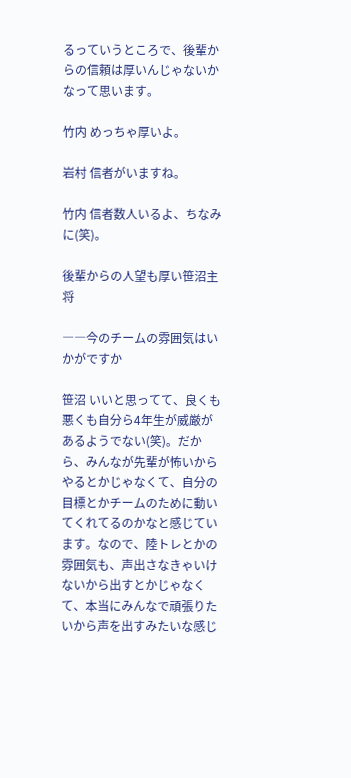るっていうところで、後輩からの信頼は厚いんじゃないかなって思います。

竹内 めっちゃ厚いよ。

岩村 信者がいますね。

竹内 信者数人いるよ、ちなみに(笑)。

後輩からの人望も厚い笹沼主将

――今のチームの雰囲気はいかがですか

笹沼 いいと思ってて、良くも悪くも自分ら4年生が威厳があるようでない(笑)。だから、みんなが先輩が怖いからやるとかじゃなくて、自分の目標とかチームのために動いてくれてるのかなと感じています。なので、陸トレとかの雰囲気も、声出さなきゃいけないから出すとかじゃなくて、本当にみんなで頑張りたいから声を出すみたいな感じ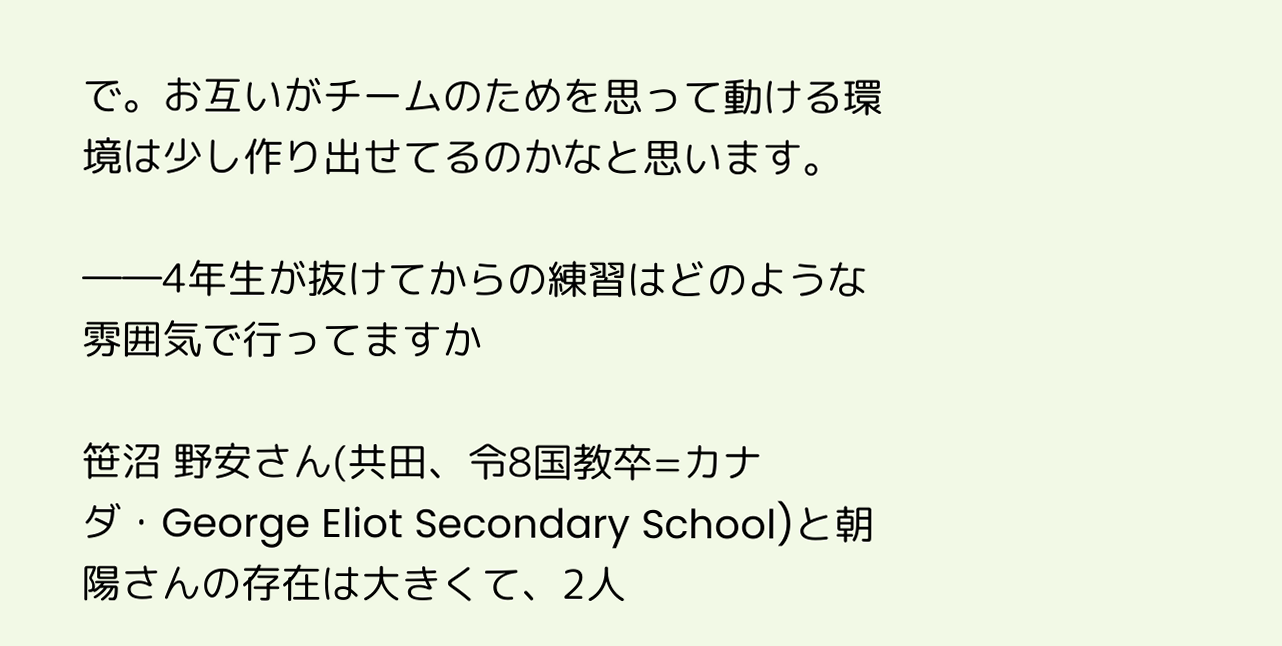で。お互いがチームのためを思って動ける環境は少し作り出せてるのかなと思います。

――4年生が抜けてからの練習はどのような雰囲気で行ってますか

笹沼 野安さん(共田、令8国教卒=カナダ・George Eliot Secondary School)と朝陽さんの存在は大きくて、2人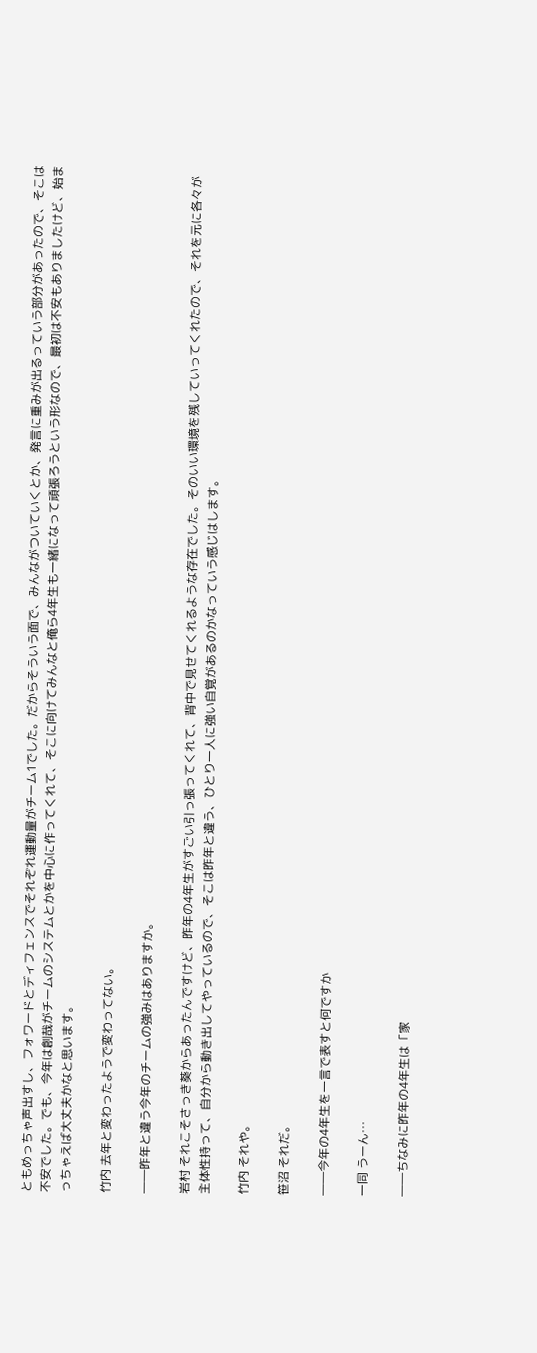ともめっちゃ声出すし、フォワードとディフェンスでそれぞれ運動量がチーム1でした。だからそういう面で、みんながついていくとか、発言に重みが出るっていう部分があったので、そこは不安でした。でも、今年は創哉がチームのシステムとかを中心に作ってくれて、そこに向けてみんなと俺ら4年生も一緒になって頑張ろうという形なので、最初は不安もありましたけど、始まっちゃえば大丈夫かなと思います。

竹内 去年と変わったようで変わってない。

――昨年と違う今年のチームの強みはありますか。

岩村 それこそさっき葵からあったんですけど、昨年の4年生がすごい引っ張ってくれて、背中で見せてくれるような存在でした。そのいい環境を残していってくれたので、それを元に各々が主体性持って、自分から動き出してやっているので、そこは昨年と違う、ひとり一人に強い自覚があるのかなっていう感じはします。

竹内 それや。

笹沼 それだ。

――今年の4年生を一言で表すと何ですか

一同 うーん…

――ちなみに昨年の4年生は「家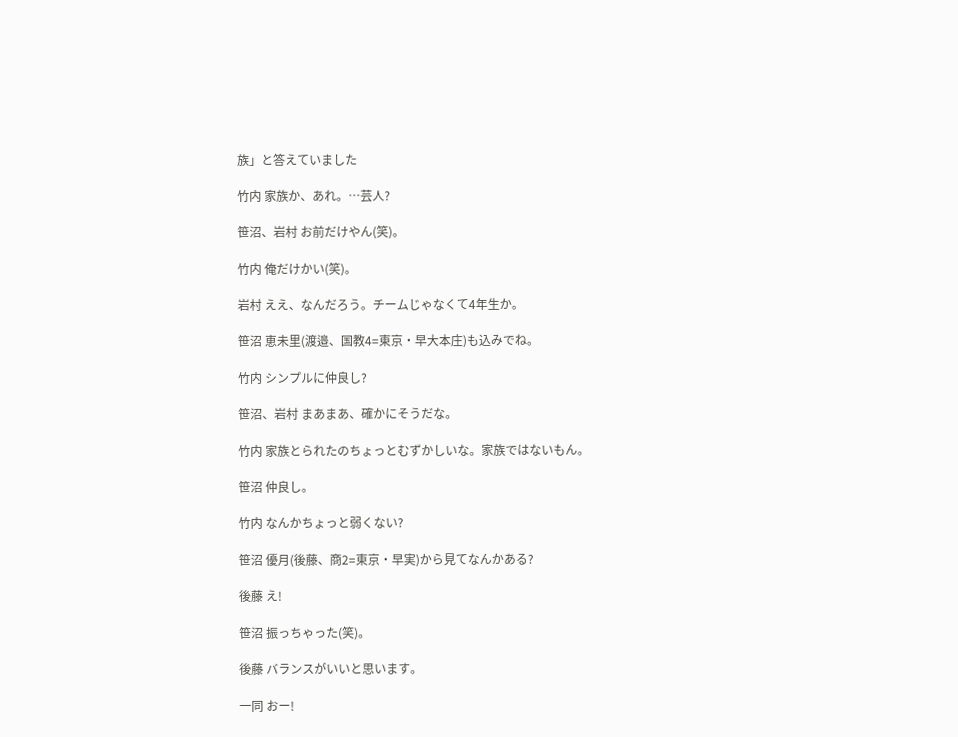族」と答えていました

竹内 家族か、あれ。…芸人?

笹沼、岩村 お前だけやん(笑)。

竹内 俺だけかい(笑)。

岩村 ええ、なんだろう。チームじゃなくて4年生か。

笹沼 恵未里(渡邉、国教4=東京・早大本庄)も込みでね。

竹内 シンプルに仲良し?

笹沼、岩村 まあまあ、確かにそうだな。

竹内 家族とられたのちょっとむずかしいな。家族ではないもん。

笹沼 仲良し。

竹内 なんかちょっと弱くない?

笹沼 優月(後藤、商2=東京・早実)から見てなんかある?

後藤 え!

笹沼 振っちゃった(笑)。

後藤 バランスがいいと思います。

一同 おー!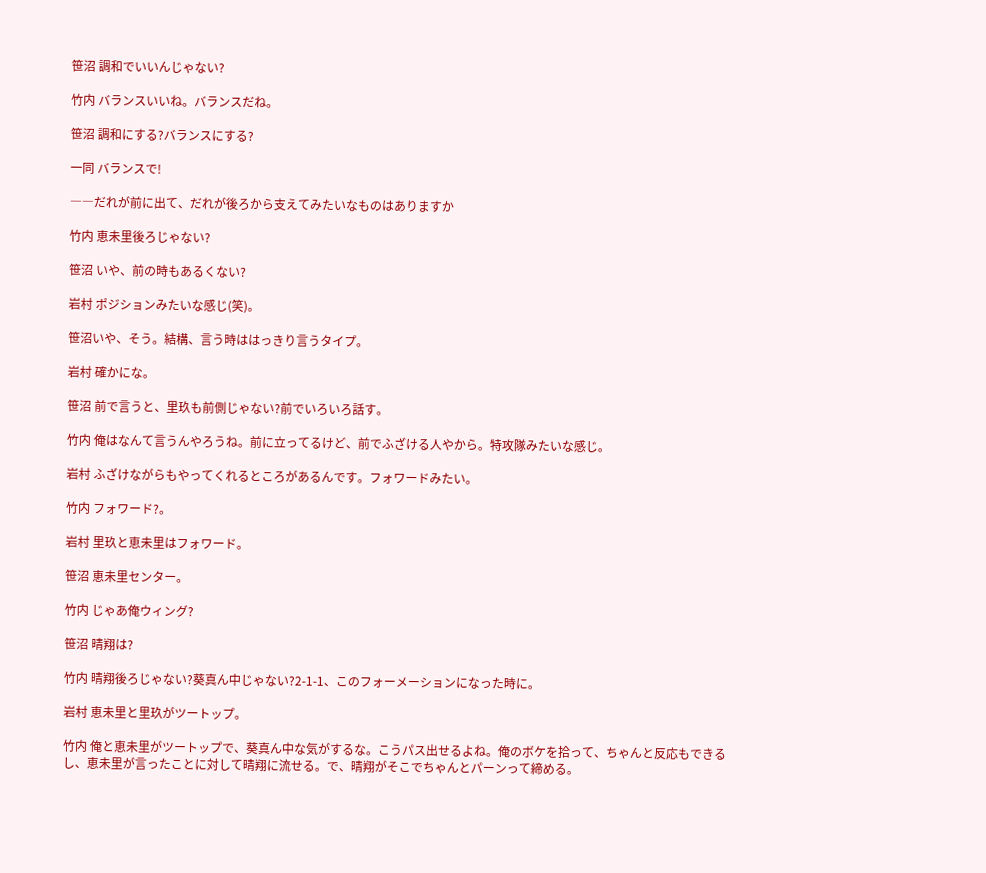笹沼 調和でいいんじゃない?

竹内 バランスいいね。バランスだね。

笹沼 調和にする?バランスにする?

一同 バランスで!

――だれが前に出て、だれが後ろから支えてみたいなものはありますか

竹内 恵未里後ろじゃない?

笹沼 いや、前の時もあるくない?

岩村 ポジションみたいな感じ(笑)。

笹沼いや、そう。結構、言う時ははっきり言うタイプ。

岩村 確かにな。

笹沼 前で言うと、里玖も前側じゃない?前でいろいろ話す。

竹内 俺はなんて言うんやろうね。前に立ってるけど、前でふざける人やから。特攻隊みたいな感じ。

岩村 ふざけながらもやってくれるところがあるんです。フォワードみたい。

竹内 フォワード?。

岩村 里玖と恵未里はフォワード。

笹沼 恵未里センター。

竹内 じゃあ俺ウィング?

笹沼 晴翔は?

竹内 晴翔後ろじゃない?葵真ん中じゃない?2-1-1、このフォーメーションになった時に。

岩村 恵未里と里玖がツートップ。

竹内 俺と恵未里がツートップで、葵真ん中な気がするな。こうパス出せるよね。俺のボケを拾って、ちゃんと反応もできるし、恵未里が言ったことに対して晴翔に流せる。で、晴翔がそこでちゃんとパーンって締める。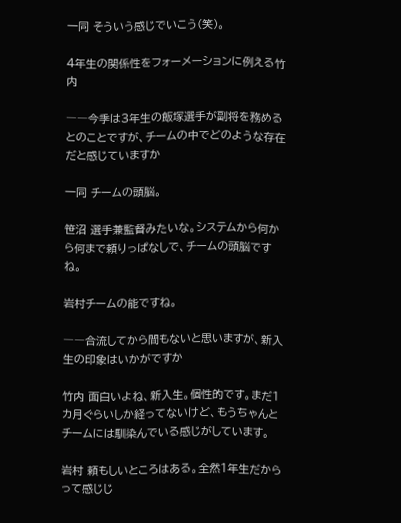一同 そういう感じでいこう(笑)。

4年生の関係性をフォーメーションに例える竹内

――今季は3年生の飯塚選手が副将を務めるとのことですが、チームの中でどのような存在だと感じていますか

一同 チームの頭脳。

笹沼 選手兼監督みたいな。システムから何から何まで頼りっぱなしで、チームの頭脳ですね。

岩村チームの能ですね。

――合流してから間もないと思いますが、新入生の印象はいかがですか

竹内 面白いよね、新入生。個性的です。まだ1カ月ぐらいしか経ってないけど、もうちゃんとチームには馴染んでいる感じがしています。

岩村 頼もしいところはある。全然1年生だからって感じじ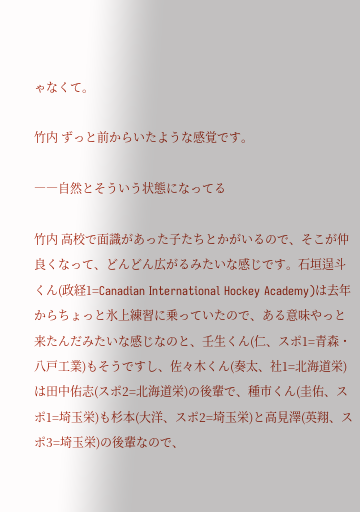ゃなくて。

竹内 ずっと前からいたような感覚です。

――自然とそういう状態になってる

竹内 高校で面識があった子たちとかがいるので、そこが仲良くなって、どんどん広がるみたいな感じです。石垣逞斗くん(政経1=Canadian International Hockey Academy)は去年からちょっと氷上練習に乗っていたので、ある意味やっと来たんだみたいな感じなのと、壬生くん(仁、スポ1=青森・八戸工業)もそうですし、佐々木くん(奏太、社1=北海道栄)は田中佑志(スポ2=北海道栄)の後輩で、種市くん(圭佑、スポ1=埼玉栄)も杉本(大洋、スポ2=埼玉栄)と高見澤(英翔、スポ3=埼玉栄)の後輩なので、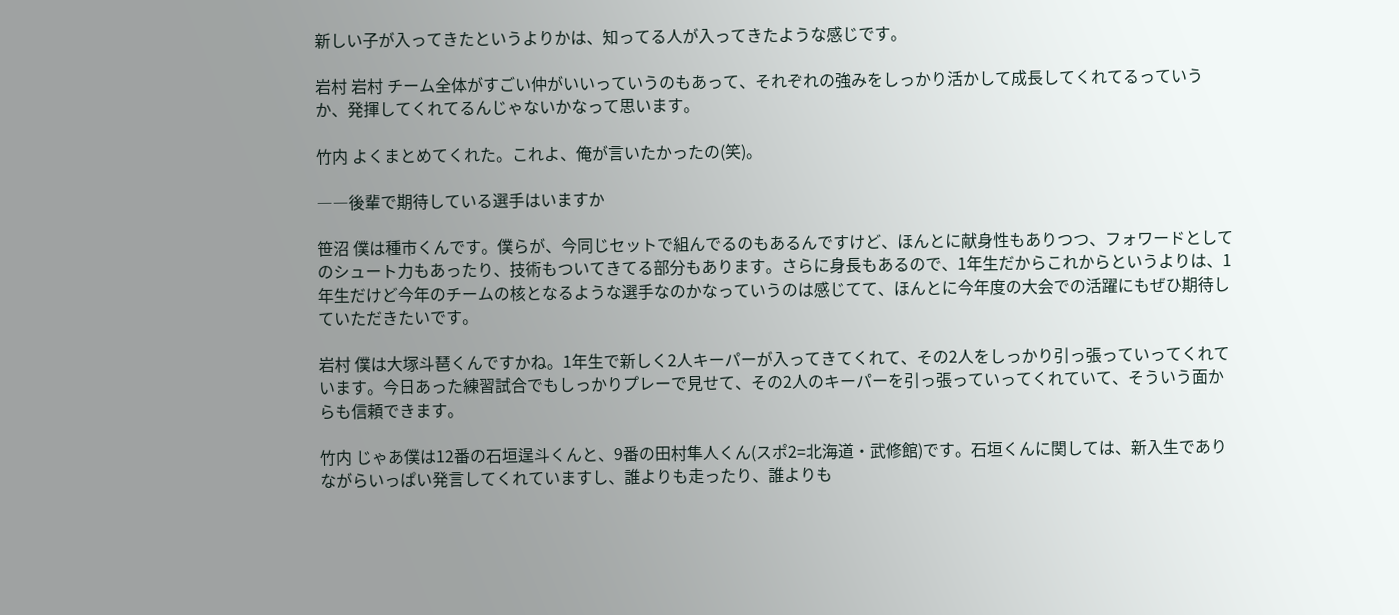新しい子が入ってきたというよりかは、知ってる人が入ってきたような感じです。

岩村 岩村 チーム全体がすごい仲がいいっていうのもあって、それぞれの強みをしっかり活かして成長してくれてるっていうか、発揮してくれてるんじゃないかなって思います。

竹内 よくまとめてくれた。これよ、俺が言いたかったの(笑)。

――後輩で期待している選手はいますか

笹沼 僕は種市くんです。僕らが、今同じセットで組んでるのもあるんですけど、ほんとに献身性もありつつ、フォワードとしてのシュート力もあったり、技術もついてきてる部分もあります。さらに身長もあるので、1年生だからこれからというよりは、1年生だけど今年のチームの核となるような選手なのかなっていうのは感じてて、ほんとに今年度の大会での活躍にもぜひ期待していただきたいです。

岩村 僕は大塚斗琶くんですかね。1年生で新しく2人キーパーが入ってきてくれて、その2人をしっかり引っ張っていってくれています。今日あった練習試合でもしっかりプレーで見せて、その2人のキーパーを引っ張っていってくれていて、そういう面からも信頼できます。

竹内 じゃあ僕は12番の石垣逞斗くんと、9番の田村隼人くん(スポ2=北海道・武修館)です。石垣くんに関しては、新入生でありながらいっぱい発言してくれていますし、誰よりも走ったり、誰よりも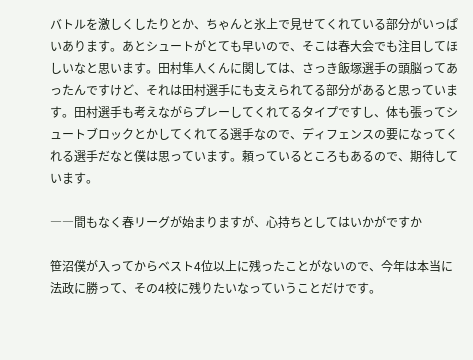バトルを激しくしたりとか、ちゃんと氷上で見せてくれている部分がいっぱいあります。あとシュートがとても早いので、そこは春大会でも注目してほしいなと思います。田村隼人くんに関しては、さっき飯塚選手の頭脳ってあったんですけど、それは田村選手にも支えられてる部分があると思っています。田村選手も考えながらプレーしてくれてるタイプですし、体も張ってシュートブロックとかしてくれてる選手なので、ディフェンスの要になってくれる選手だなと僕は思っています。頼っているところもあるので、期待しています。

――間もなく春リーグが始まりますが、心持ちとしてはいかがですか

笹沼僕が入ってからベスト4位以上に残ったことがないので、今年は本当に法政に勝って、その4校に残りたいなっていうことだけです。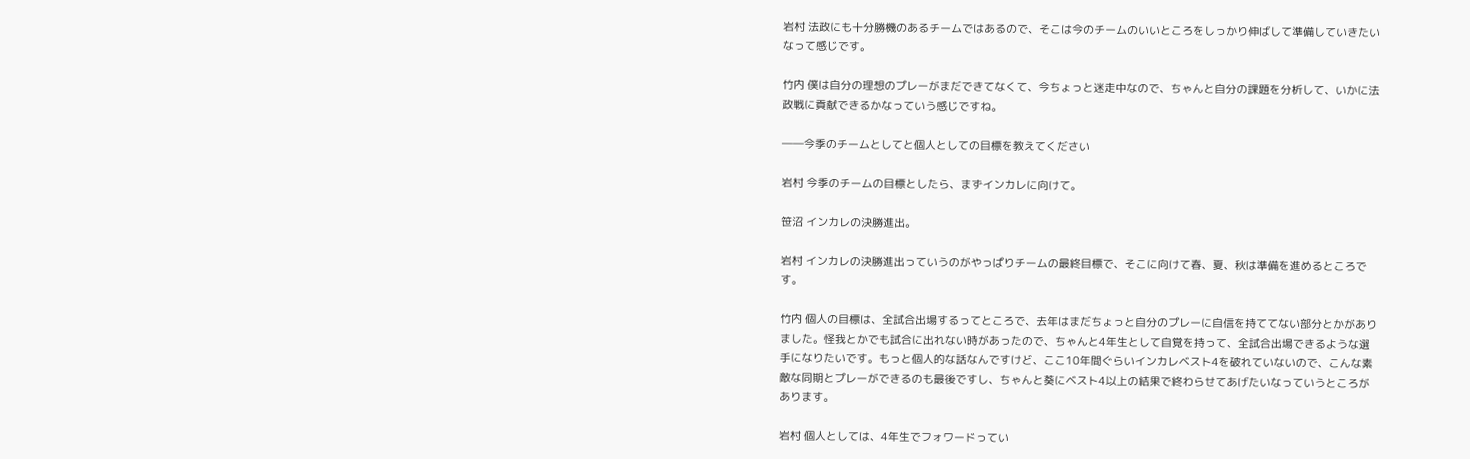岩村 法政にも十分勝機のあるチームではあるので、そこは今のチームのいいところをしっかり伸ばして準備していきたいなって感じです。

竹内 僕は自分の理想のプレーがまだできてなくて、今ちょっと迷走中なので、ちゃんと自分の課題を分析して、いかに法政戦に貢献できるかなっていう感じですね。

――今季のチームとしてと個人としての目標を教えてください

岩村 今季のチームの目標としたら、まずインカレに向けて。

笹沼 インカレの決勝進出。

岩村 インカレの決勝進出っていうのがやっぱりチームの最終目標で、そこに向けて春、夏、秋は準備を進めるところです。

竹内 個人の目標は、全試合出場するってところで、去年はまだちょっと自分のプレーに自信を持ててない部分とかがありました。怪我とかでも試合に出れない時があったので、ちゃんと4年生として自覚を持って、全試合出場できるような選手になりたいです。もっと個人的な話なんですけど、ここ10年間ぐらいインカレベスト4を破れていないので、こんな素敵な同期とプレーができるのも最後ですし、ちゃんと葵にベスト4以上の結果で終わらせてあげたいなっていうところがあります。

岩村 個人としては、4年生でフォワードってい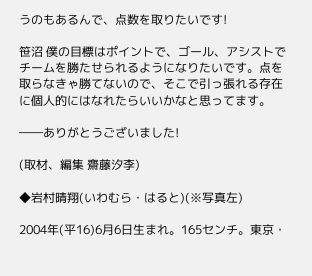うのもあるんで、点数を取りたいです!

笹沼 僕の目標はポイントで、ゴール、アシストでチームを勝たせられるようになりたいです。点を取らなきゃ勝てないので、そこで引っ張れる存在に個人的にはなれたらいいかなと思ってます。

――ありがとうございました!

(取材、編集 齋藤汐李)

◆岩村晴翔(いわむら・はると)(※写真左)

2004年(平16)6月6日生まれ。165センチ。東京・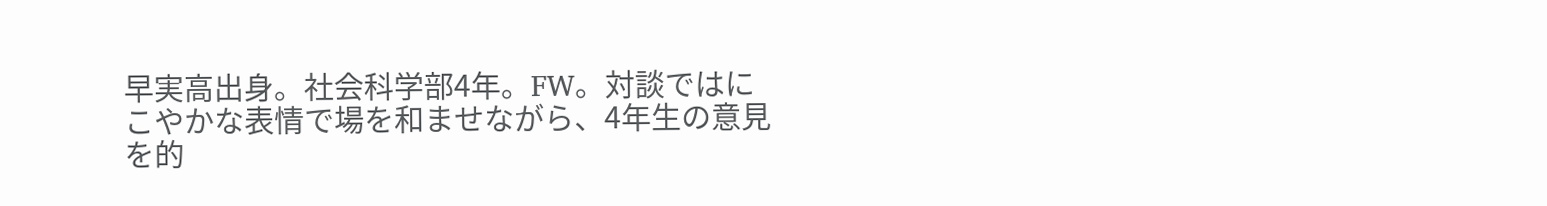早実高出身。社会科学部4年。FW。対談ではにこやかな表情で場を和ませながら、4年生の意見を的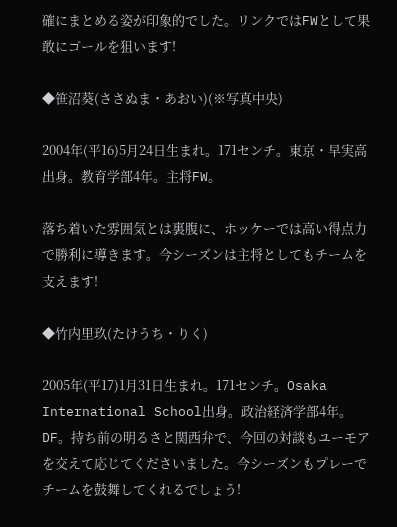確にまとめる姿が印象的でした。リンクではFWとして果敢にゴールを狙います!

◆笹沼葵(ささぬま・あおい)(※写真中央)

2004年(平16)5月24日生まれ。171センチ。東京・早実高出身。教育学部4年。主将FW。

落ち着いた雰囲気とは裏腹に、ホッケーでは高い得点力で勝利に導きます。今シーズンは主将としてもチームを支えます!

◆竹内里玖(たけうち・りく)

2005年(平17)1月31日生まれ。171センチ。Osaka International School出身。政治経済学部4年。DF。持ち前の明るさと関西弁で、今回の対談もユーモアを交えて応じてくださいました。今シーズンもプレーでチームを鼓舞してくれるでしょう!